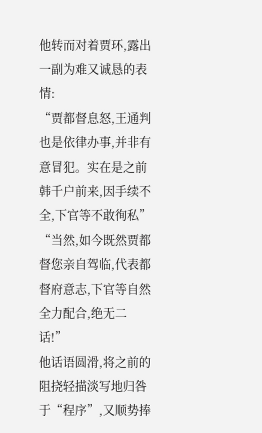他转而对着贾环,露出一副为难又诚恳的表情:
“贾都督息怒,王通判也是依律办事,并非有意冒犯。实在是之前韩千户前来,因手续不全,下官等不敢徇私”
“当然,如今既然贾都督您亲自驾临,代表都督府意志,下官等自然全力配合,绝无二话!”
他话语圆滑,将之前的阻挠轻描淡写地归咎于“程序”,又顺势捧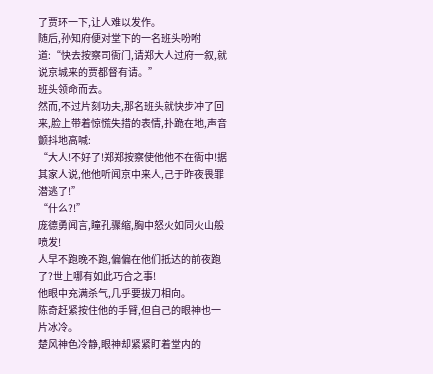了贾环一下,让人难以发作。
随后,孙知府便对堂下的一名班头吩咐道:“快去按察司衙门,请郑大人过府一叙,就说京城来的贾都督有请。”
班头领命而去。
然而,不过片刻功夫,那名班头就快步冲了回来,脸上带着惊慌失措的表情,扑跪在地,声音颤抖地高喊:
“大人!不好了!郑郑按察使他他不在衙中!据其家人说,他他听闻京中来人,己于昨夜畏罪潜逃了!”
“什么?!”
庞德勇闻言,瞳孔骤缩,胸中怒火如同火山般喷发!
人早不跑晚不跑,偏偏在他们抵达的前夜跑了?世上哪有如此巧合之事!
他眼中充满杀气,几乎要拔刀相向。
陈奇赶紧按住他的手臂,但自己的眼神也一片冰冷。
楚风神色冷静,眼神却紧紧盯着堂内的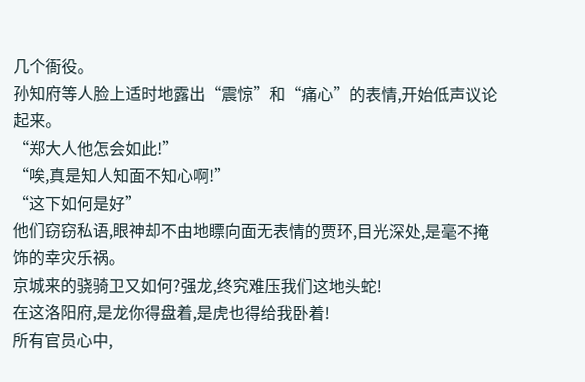几个衙役。
孙知府等人脸上适时地露出“震惊”和“痛心”的表情,开始低声议论起来。
“郑大人他怎会如此!”
“唉,真是知人知面不知心啊!”
“这下如何是好”
他们窃窃私语,眼神却不由地瞟向面无表情的贾环,目光深处,是毫不掩饰的幸灾乐祸。
京城来的骁骑卫又如何?强龙,终究难压我们这地头蛇!
在这洛阳府,是龙你得盘着,是虎也得给我卧着!
所有官员心中,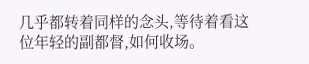几乎都转着同样的念头,等待着看这位年轻的副都督,如何收场。